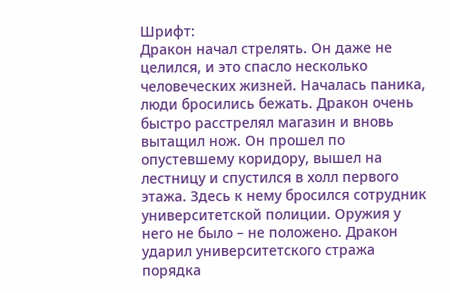Шрифт:
Дракон начал стрелять. Он даже не целился, и это спасло несколько человеческих жизней. Началась паника, люди бросились бежать. Дракон очень быстро расстрелял магазин и вновь вытащил нож. Он прошел по опустевшему коридору, вышел на лестницу и спустился в холл первого этажа. Здесь к нему бросился сотрудник университетской полиции. Оружия у него не было – не положено. Дракон ударил университетского стража порядка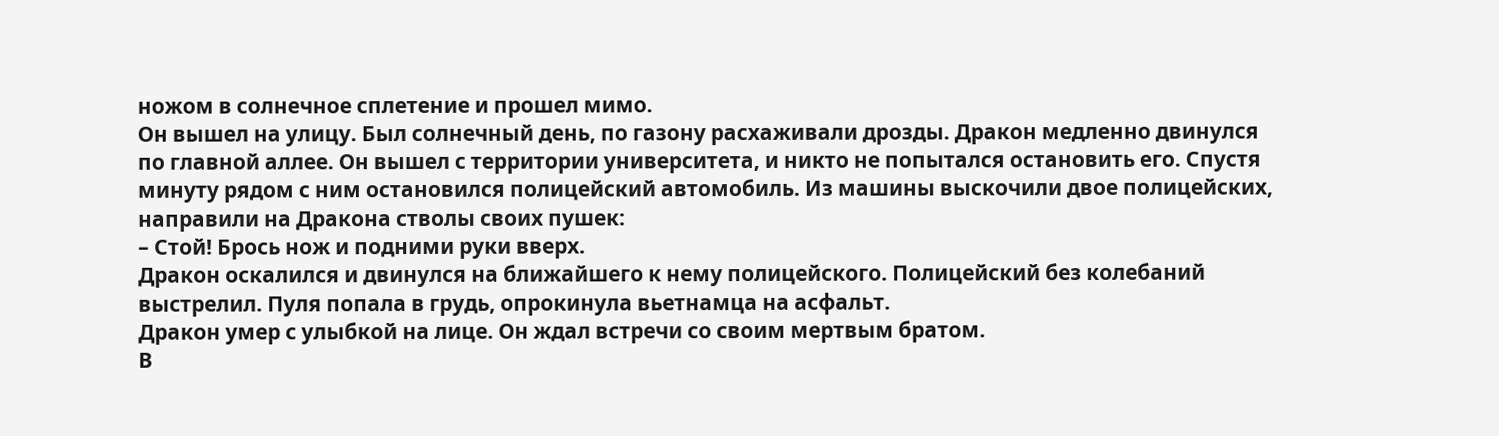ножом в солнечное сплетение и прошел мимо.
Он вышел на улицу. Был солнечный день, по газону расхаживали дрозды. Дракон медленно двинулся по главной аллее. Он вышел с территории университета, и никто не попытался остановить его. Спустя минуту рядом с ним остановился полицейский автомобиль. Из машины выскочили двое полицейских, направили на Дракона стволы своих пушек:
– Стой! Брось нож и подними руки вверх.
Дракон оскалился и двинулся на ближайшего к нему полицейского. Полицейский без колебаний выстрелил. Пуля попала в грудь, опрокинула вьетнамца на асфальт.
Дракон умер с улыбкой на лице. Он ждал встречи со своим мертвым братом.
В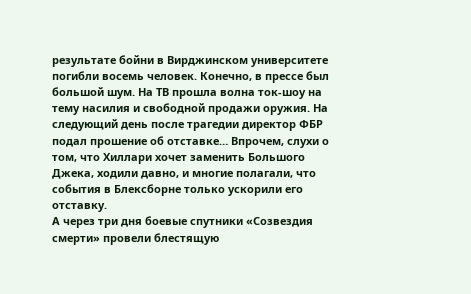результате бойни в Вирджинском университете погибли восемь человек. Конечно, в прессе был большой шум. На ТВ прошла волна ток-шоу на тему насилия и свободной продажи оружия. На следующий день после трагедии директор ФБР подал прошение об отставке… Впрочем, слухи о том, что Хиллари хочет заменить Большого Джека, ходили давно, и многие полагали, что события в Блексборне только ускорили его отставку.
А через три дня боевые спутники «Созвездия смерти» провели блестящую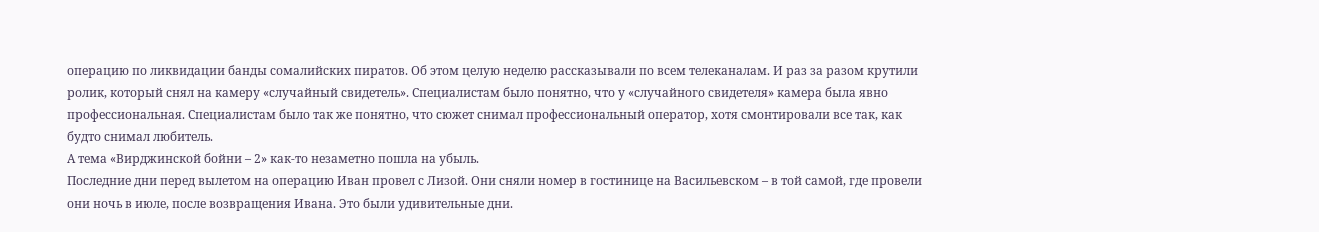операцию по ликвидации банды сомалийских пиратов. Об этом целую неделю рассказывали по всем телеканалам. И раз за разом крутили ролик, который снял на камеру «случайный свидетель». Специалистам было понятно, что у «случайного свидетеля» камера была явно профессиональная. Специалистам было так же понятно, что сюжет снимал профессиональный оператор, хотя смонтировали все так, как будто снимал любитель.
А тема «Вирджинской бойни – 2» как-то незаметно пошла на убыль.
Последние дни перед вылетом на операцию Иван провел с Лизой. Они сняли номер в гостинице на Васильевском – в той самой, где провели они ночь в июле, после возвращения Ивана. Это были удивительные дни.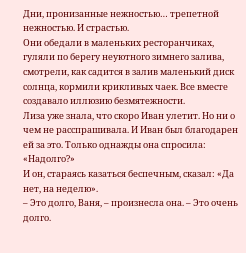Дни, пронизанные нежностью… трепетной нежностью. И страстью.
Они обедали в маленьких ресторанчиках, гуляли по берегу неуютного зимнего залива, смотрели, как садится в залив маленький диск солнца, кормили крикливых чаек. Все вместе создавало иллюзию безмятежности.
Лиза уже знала, что скоро Иван улетит. Но ни о чем не расспрашивала. И Иван был благодарен ей за это. Только однажды она спросила: «Надолго?»
И он, стараясь казаться беспечным, сказал: «Да нет, на неделю».
– Это долго, Ваня, – произнесла она. – Это очень долго.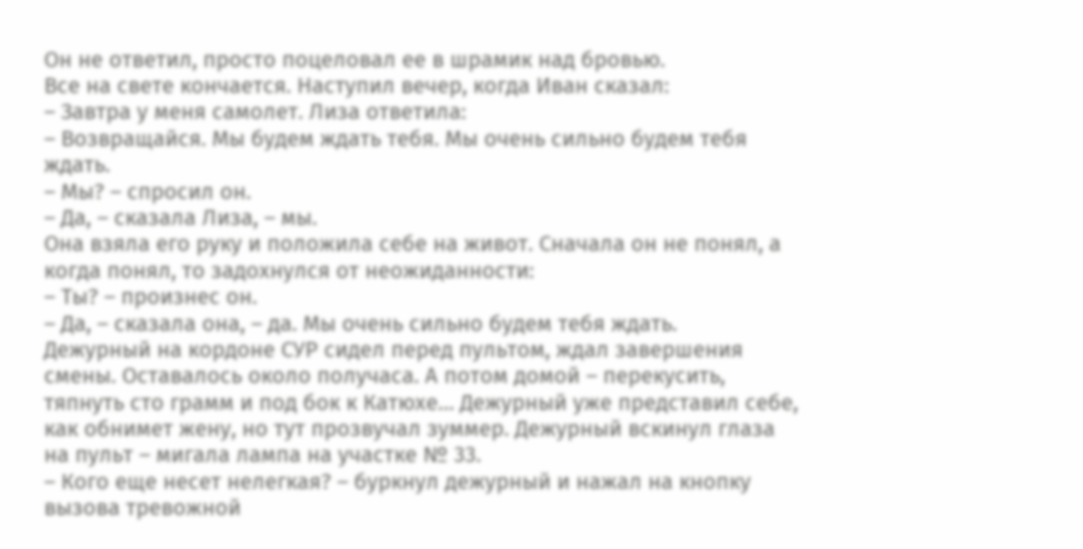Он не ответил, просто поцеловал ее в шрамик над бровью.
Все на свете кончается. Наступил вечер, когда Иван сказал:
– Завтра у меня самолет. Лиза ответила:
– Возвращайся. Мы будем ждать тебя. Мы очень сильно будем тебя ждать.
– Мы? – спросил он.
– Да, – сказала Лиза, – мы.
Она взяла его руку и положила себе на живот. Сначала он не понял, а когда понял, то задохнулся от неожиданности:
– Ты? – произнес он.
– Да, – сказала она, – да. Мы очень сильно будем тебя ждать.
Дежурный на кордоне СУР сидел перед пультом, ждал завершения смены. Оставалось около получаса. А потом домой – перекусить, тяпнуть сто грамм и под бок к Катюхе… Дежурный уже представил себе, как обнимет жену, но тут прозвучал зуммер. Дежурный вскинул глаза на пульт – мигала лампа на участке № 33.
– Кого еще несет нелегкая? – буркнул дежурный и нажал на кнопку вызова тревожной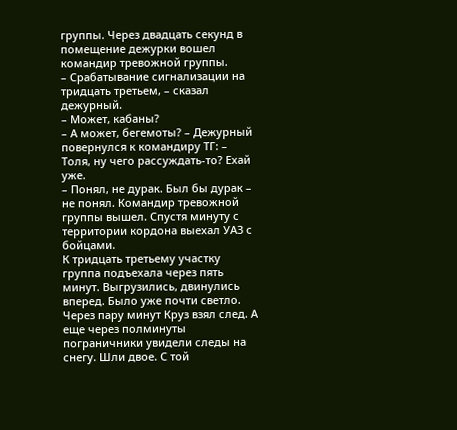группы. Через двадцать секунд в помещение дежурки вошел командир тревожной группы.
– Срабатывание сигнализации на тридцать третьем, – сказал дежурный.
– Может, кабаны?
– А может, бегемоты? – Дежурный повернулся к командиру ТГ: – Толя, ну чего рассуждать-то? Ехай уже.
– Понял, не дурак. Был бы дурак – не понял. Командир тревожной группы вышел. Спустя минуту с территории кордона выехал УАЗ с бойцами.
К тридцать третьему участку группа подъехала через пять минут. Выгрузились, двинулись вперед. Было уже почти светло. Через пару минут Круз взял след. А еще через полминуты пограничники увидели следы на снегу. Шли двое. С той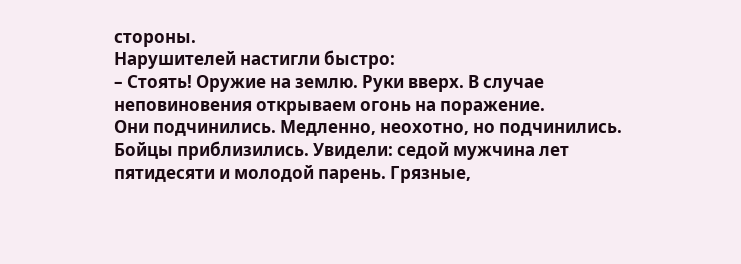стороны.
Нарушителей настигли быстро:
– Стоять! Оружие на землю. Руки вверх. В случае неповиновения открываем огонь на поражение.
Они подчинились. Медленно, неохотно, но подчинились. Бойцы приблизились. Увидели: седой мужчина лет пятидесяти и молодой парень. Грязные,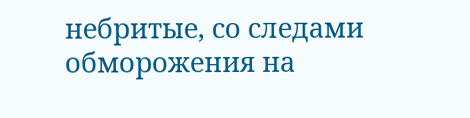небритые, со следами обморожения на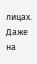лицах. Даже на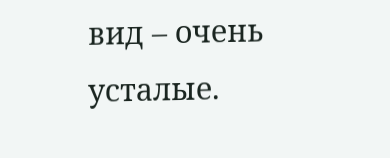вид – очень усталые.